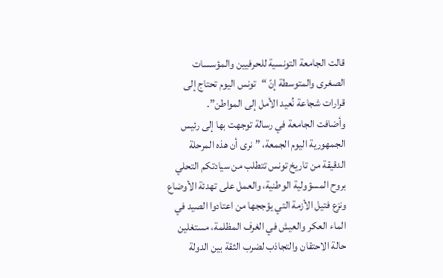قالت الجامعة التونسية للحرفيين والمؤسسات الصغرى والمتوسطة إنّ “تونس اليوم تحتاج إلى قرارات شجاعة نُعيد الأمل إلى المواطن”.
وأضافت الجامعة في رسالة توجهت بها إلى رئيس الجمهورية اليوم الجمعة، ” نرى أن هذه المرحلة الدقيقة من تاريخ تونس تتطلب من سيادتكم التحلي بروح المسؤولية الوطنية، والعمل على تهدئة الأوضاع ونزع فتيل الأزمة التي يؤججها من اعتادوا الصيد في الماء العكر والعيش في الغرف المظلمة، مستغلين حالة الاحتقان والتجاذب لضرب الثقة بين الدولة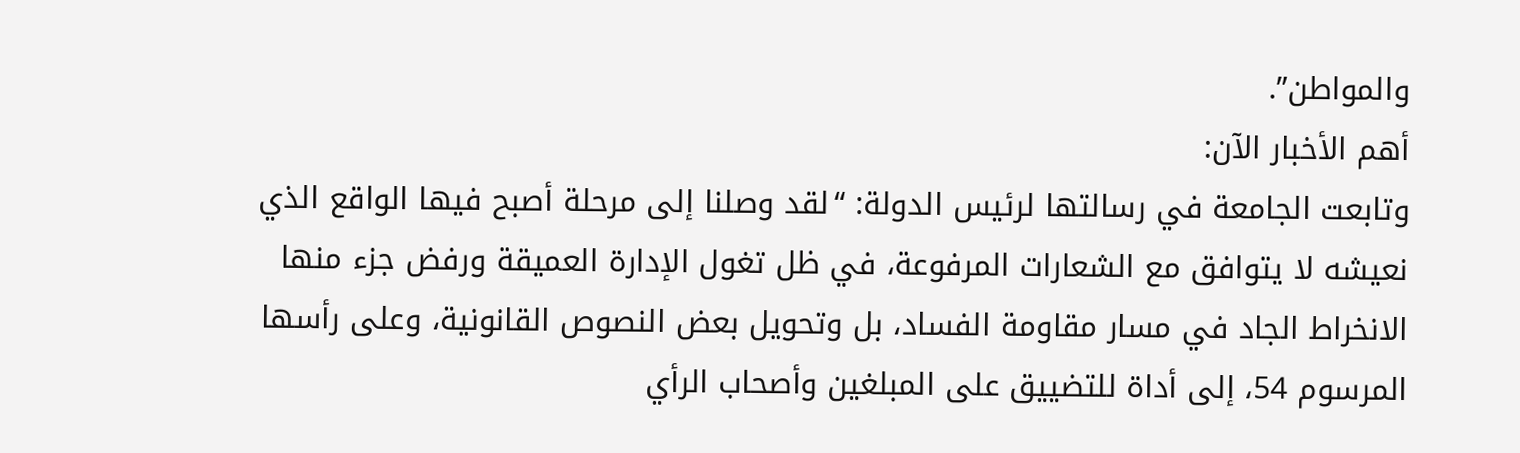والمواطن”.
أهم الأخبار الآن:
وتابعت الجامعة في رسالتها لرئيس الدولة: “لقد وصلنا إلى مرحلة أصبح فيها الواقع الذي نعيشه لا يتوافق مع الشعارات المرفوعة، في ظل تغول الإدارة العميقة ورفض جزء منها الانخراط الجاد في مسار مقاومة الفساد، بل وتحويل بعض النصوص القانونية، وعلى رأسها المرسوم 54، إلى أداة للتضييق على المبلغين وأصحاب الرأي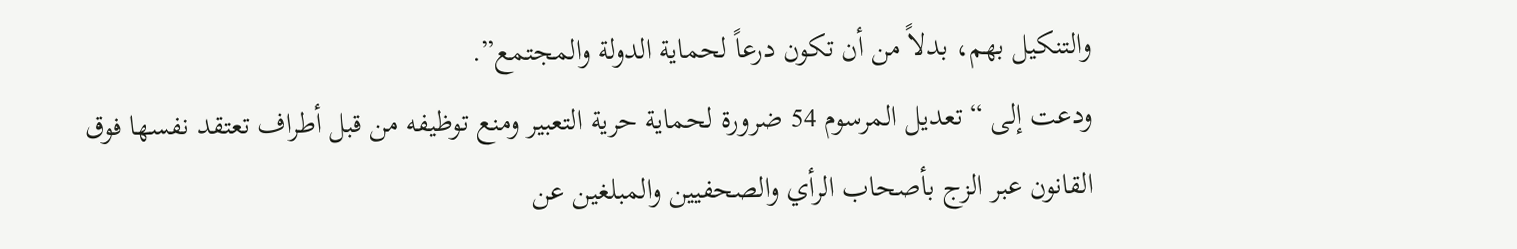والتنكيل بهم، بدلاً من أن تكون درعاً لحماية الدولة والمجتمع”.
ودعت إلى “تعديل المرسوم 54 ضرورة لحماية حرية التعبير ومنع توظيفه من قبل أطراف تعتقد نفسها فوق القانون عبر الزج بأصحاب الرأي والصحفيين والمبلغين عن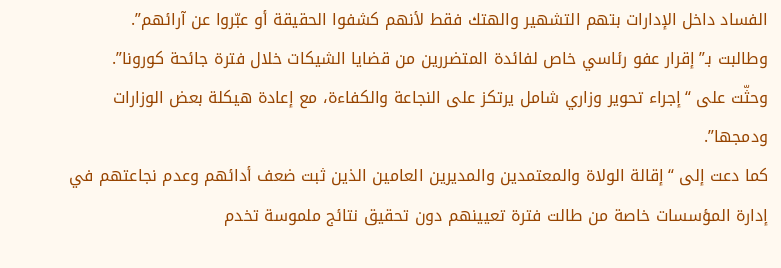الفساد داخل الإدارات بتهم التشهير والهتك فقط لأنهم كشفوا الحقيقة أو عبّروا عن آرائهم”.
وطالبت بـ”إقرار عفو رئاسي خاص لفائدة المتضررين من قضايا الشيكات خلال فترة جائحة كورونا”.
وحثّت على “إجراء تحوير وزاري شامل يرتكز على النجاعة والكفاءة، مع إعادة هيكلة بعض الوزارات ودمجها”.
كما دعت إلى “إقالة الولاة والمعتمدين والمديرين العامين الذين ثبت ضعف أدائهم وعدم نجاعتهم في إدارة المؤسسات خاصة من طالت فترة تعيينهم دون تحقيق نتائج ملموسة تخدم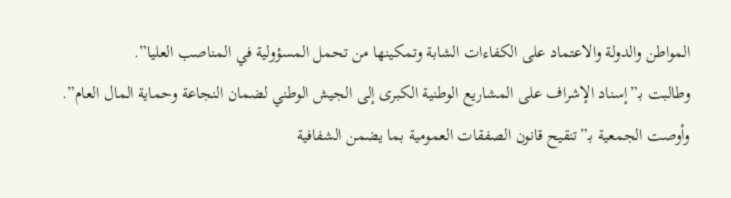المواطن والدولة والاعتماد على الكفاءات الشابة وتمكينها من تحمل المسؤولية في المناصب العليا”.
وطالبت بـ”إسناد الإشراف على المشاريع الوطنية الكبرى إلى الجيش الوطني لضمان النجاعة وحماية المال العام”.
وأوصت الجمعية بـ”تنقيح قانون الصفقات العمومية بما يضمن الشفافية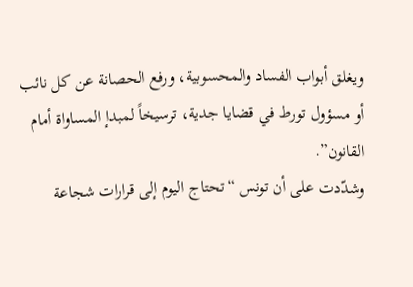ويغلق أبواب الفساد والمحسوبية، ورفع الحصانة عن كل نائب أو مسؤول تورط في قضايا جدية، ترسيخاً لمبدإ المساواة أمام القانون”.
وشدّدت على أن تونس “تحتاج اليوم إلى قرارات شجاعة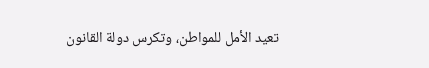تعيد الأمل للمواطن، وتكرس دولة القانون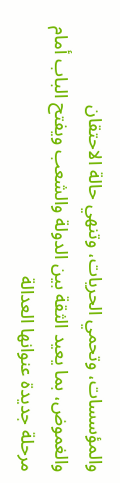والمؤسسات، وتحمي الحريات، وتنهي حالة الاحتقان والغموض، بما يعيد الثقة بين الدولة والشعب ويفتح الباب أمام مرحلة جديدة عنوانها العدالة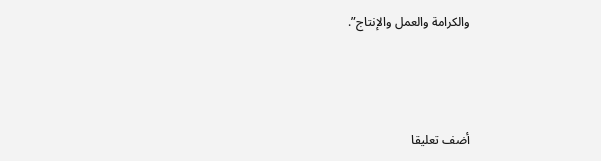والكرامة والعمل والإنتاج”.



أضف تعليقا